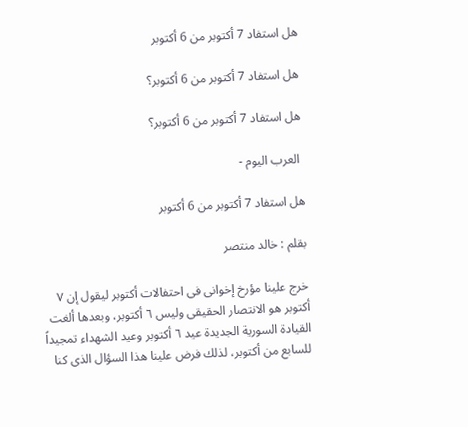هل استفاد 7 أكتوبر من 6 أكتوبر

هل استفاد 7 أكتوبر من 6 أكتوبر؟

هل استفاد 7 أكتوبر من 6 أكتوبر؟

 العرب اليوم -

هل استفاد 7 أكتوبر من 6 أكتوبر

بقلم : خالد منتصر

خرج علينا مؤرخ إخوانى فى احتفالات أكتوبر ليقول إن ٧ أكتوبر هو الانتصار الحقيقى وليس ٦ أكتوبر، وبعدها ألغت القيادة السورية الجديدة عيد ٦ أكتوبر وعيد الشهداء تمجيداً للسابع من أكتوبر، لذلك فرض علينا هذا السؤال الذى كنا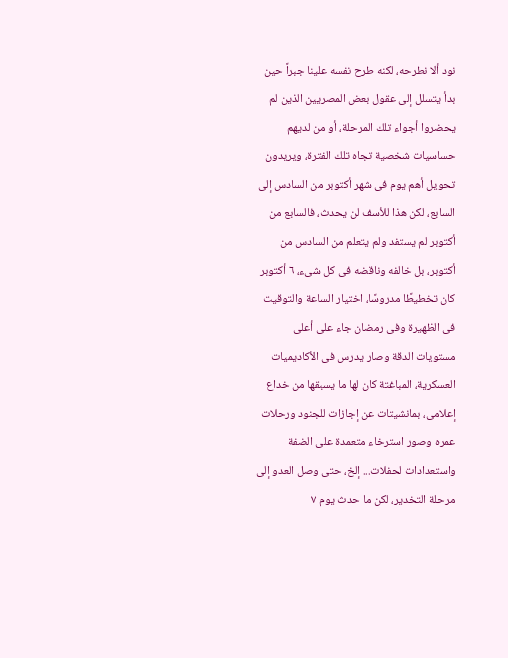نود ألا نطرحه، لكنه طرح نفسه علينا جبراً حين بدأ يتسلل إلى عقول بعض المصريين الذين لم يحضروا أجواء تلك المرحلة، أو من لديهم حساسيات شخصية تجاه تلك الفترة، ويريدون تحويل أهم يوم فى شهر أكتوبر من السادس إلى السابع، لكن هذا للأسف لن يحدث، فالسابع من أكتوبر لم يستفد ولم يتعلم من السادس من أكتوبر، بل خالفه وناقضه فى كل شىء، ٦ أكتوبر كان تخطيطًا مدروسًا، اختيار الساعة والتوقيت فى الظهيرة وفى رمضان جاء على أعلى مستويات الدقة وصار يدرس فى الأكاديميات العسكرية، المباغتة كان لها ما يسبقها من خداع إعلامى، بمانشيتات عن إجازات للجنود ورحلات عمره وصور استرخاء متعمدة على الضفة واستعدادات لحفلات... إلخ، حتى وصل العدو إلى مرحلة التخدير، لكن ما حدث يوم ٧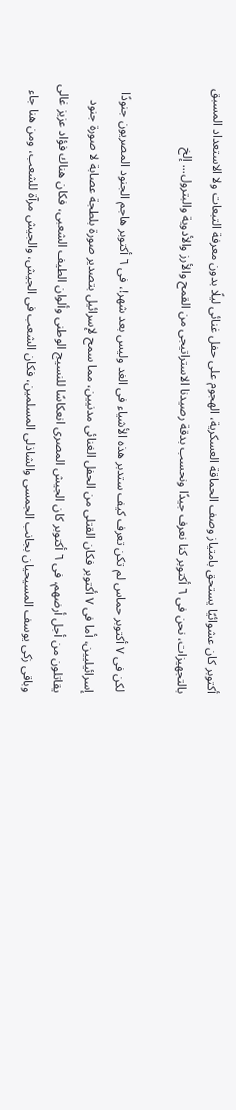أكتوبر كان عشوائيًا يستحق بامتياز وصف الحماقة العسكرية، الهجوم على حفل غنائى ليلًا بدون معرفة التبعات ولا الاستعداد المسبق بالتجهيزات، نحن فى ٦ أكتوبر كنا نعرف جيدًا ونحسب بدقة رصيدنا الاستراتيجى من القمح والأرز والأدوية والبترول... إلخ

لكن فى ٧ أكتوبر حماس لم تكن تعرف كيف ستدبر هذه الأشياء فى الغد وليس بعد شهر!، فى ٦ أكتوبر هاجم الجنود المصريون جنودًا إسرائيليين، أما فى ٧ أكتوبر فكان القتلى من الحفل الغنائى مدنيين، مما سمح لإسرائيل بتصدير صورة بلطجة عصابة لا صورة جنود يقاتلون من أجل أرضهم، فى ٦ أكتوبر كان الجيش المصرى انعكاسًا للنسيج الوطنى وألوان الطيف الشعبى، فكان هناك فؤاد عزيز غالى وباقى زكى يوسف المسيحيان بجانب الجمسى والشاذلى المسلمين، فكان الشعب فى الجيش، والجيش مرآة للشعب، ومن هنا جاء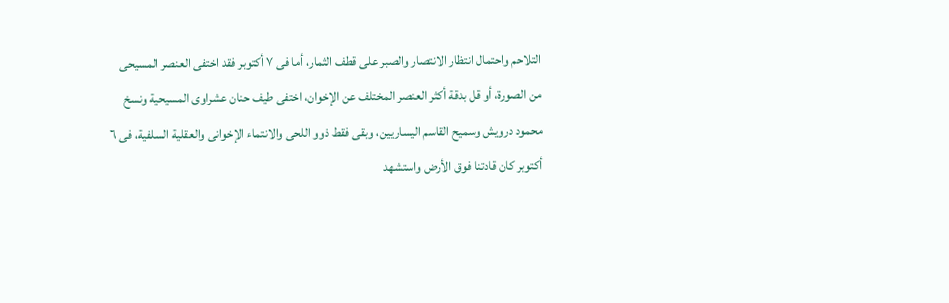التلاحم واحتمال انتظار الانتصار والصبر على قطف الثمار، أما فى ٧ أكتوبر فقد اختفى العنصر المسيحى من الصورة، أو قل بدقة أكثر العنصر المختلف عن الإخوان، اختفى طيف حنان عشراوى المسيحية ونسخ محمود درويش وسميح القاسم اليساريين، وبقى فقط ذوو اللحى والانتماء الإخوانى والعقلية السلفية، فى ٦ أكتوبر كان قادتنا فوق الأرض واستشهد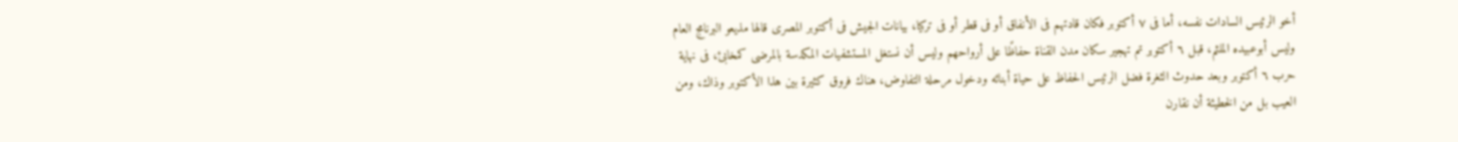أخو الرئيس السادات نفسه، أما فى ٧ أكتوبر فكان قادتهم فى الأنفاق أو فى قطر أو فى تركيا، بيانات الجيش فى أكتوبر المصرى قالها مذيعو البرنامج العام وليس أبوعبيده الملثم، قبل ٦ أكتوبر تم تهجير سكان مدن القناة حفاظًا على أرواحهم وليس أن نستغل المستشفيات المكدسة بالمرضى كمخابئ، فى نهاية حرب ٦ أكتوبر وبعد حدوث الثغرة فضل الرئيس الحفاظ على حياة أبنائه ودخول مرحلة التفاوض، هناك فروق كثيرة بين هذا الأكتوبر وذاك، ومن العيب بل من الخطيئة أن نقارن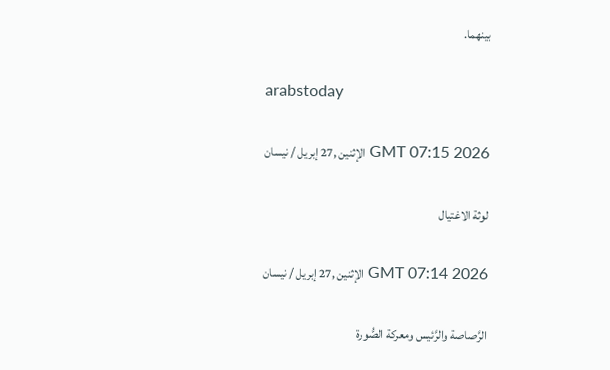بينهما.

arabstoday

GMT 07:15 2026 الإثنين ,27 إبريل / نيسان

لوثة الاغتيال

GMT 07:14 2026 الإثنين ,27 إبريل / نيسان

الرَّصاصة والرَّئيس ومعركة الصُّورة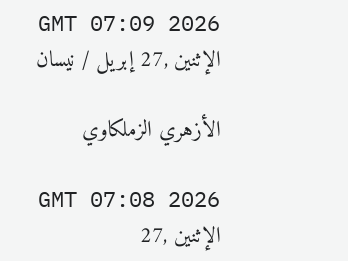GMT 07:09 2026 الإثنين ,27 إبريل / نيسان

الأزهري الزملكاوي

GMT 07:08 2026 الإثنين ,27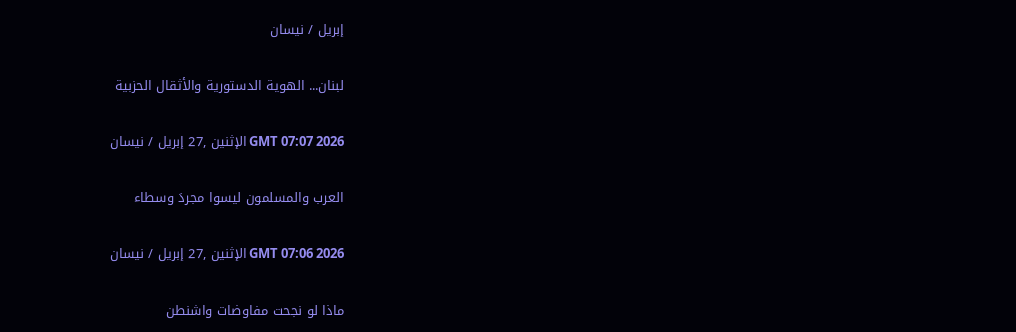إبريل / نيسان

لبنان... الهوية الدستورية والأثقال الحزبية

GMT 07:07 2026 الإثنين ,27 إبريل / نيسان

العرب والمسلمون ليسوا مجردَ وسطاء

GMT 07:06 2026 الإثنين ,27 إبريل / نيسان

ماذا لو نجحت مفاوضات واشنطن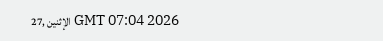GMT 07:04 2026 الإثنين ,27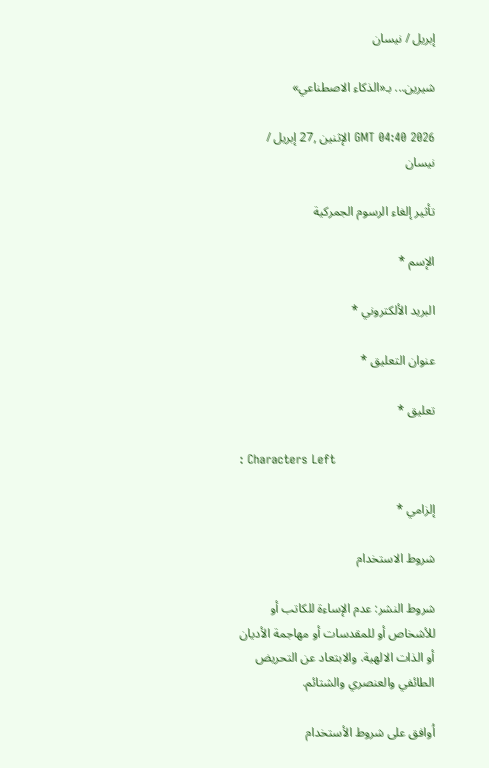إبريل / نيسان

شيرين... بـ«الذكاء الاصطناعي»

GMT 04:40 2026 الإثنين ,27 إبريل / نيسان

تأثير إلغاء الرسوم الجمركية

الإسم *

البريد الألكتروني *

عنوان التعليق *

تعليق *

: Characters Left

إلزامي *

شروط الاستخدام

شروط النشر: عدم الإساءة للكاتب أو للأشخاص أو للمقدسات أو مهاجمة الأديان أو الذات الالهية. والابتعاد عن التحريض الطائفي والعنصري والشتائم.

اُوافق على شروط الأستخدام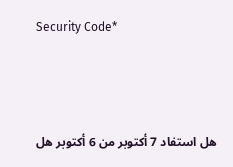Security Code*



هل استفاد 7 أكتوبر من 6 أكتوبر هل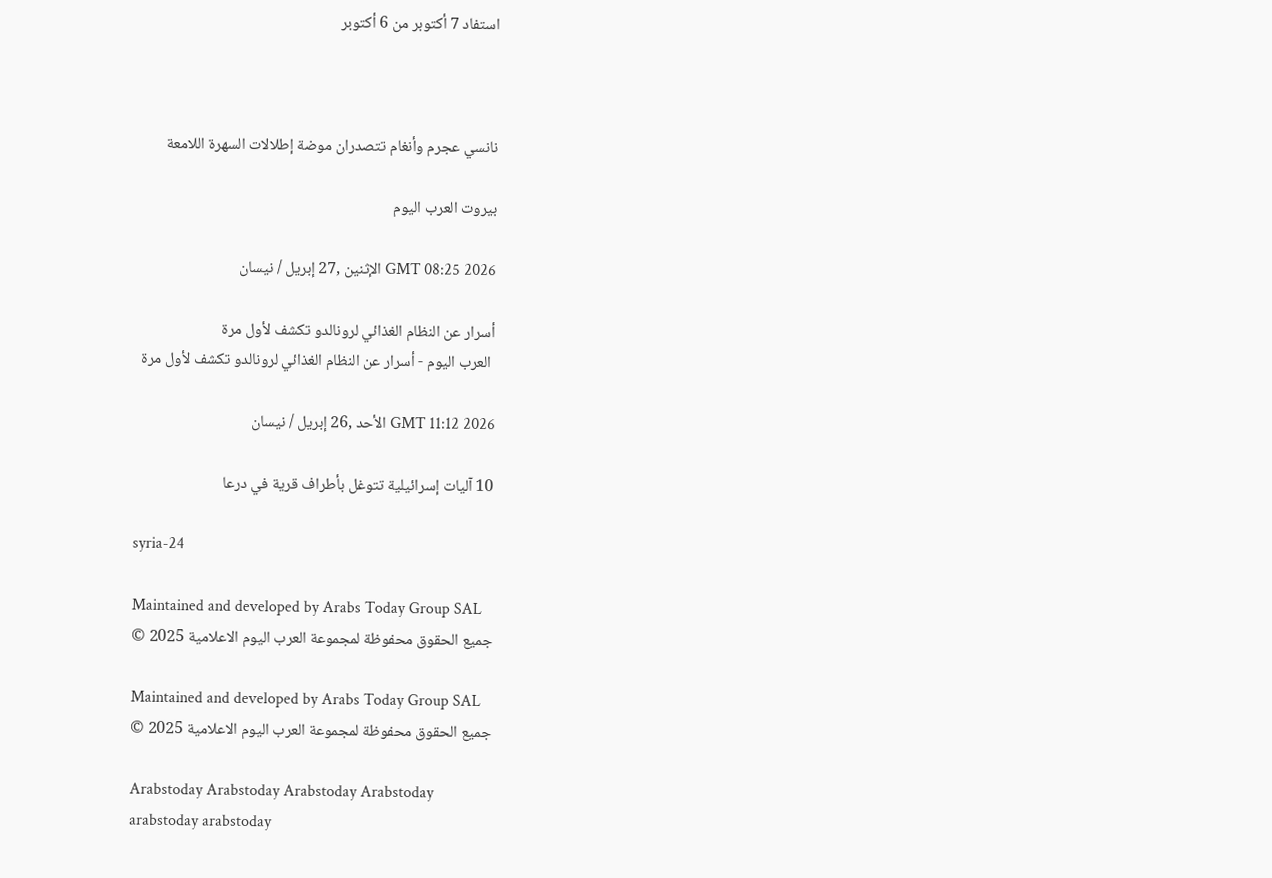استفاد 7 أكتوبر من 6 أكتوبر



نانسي عجرم وأنغام تتصدران موضة إطلالات السهرة اللامعة

بيروت العرب اليوم

GMT 08:25 2026 الإثنين ,27 إبريل / نيسان

أسرار عن النظام الغذائي لرونالدو تكشف لأول مرة
 العرب اليوم - أسرار عن النظام الغذائي لرونالدو تكشف لأول مرة

GMT 11:12 2026 الأحد ,26 إبريل / نيسان

10 آليات إسرائيلية تتوغل بأطراف قرية في درعا

syria-24

Maintained and developed by Arabs Today Group SAL
جميع الحقوق محفوظة لمجموعة العرب اليوم الاعلامية 2025 ©

Maintained and developed by Arabs Today Group SAL
جميع الحقوق محفوظة لمجموعة العرب اليوم الاعلامية 2025 ©

Arabstoday Arabstoday Arabstoday Arabstoday
arabstoday arabstoday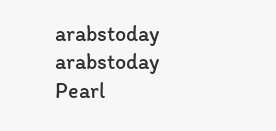arabstoday
arabstoday
Pearl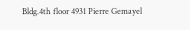Bldg.4th floor 4931 Pierre Gemayel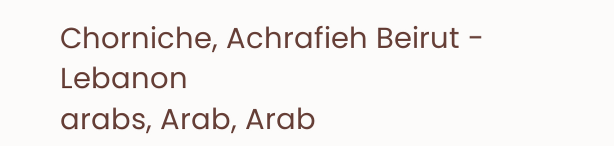Chorniche, Achrafieh Beirut - Lebanon
arabs, Arab, Arab